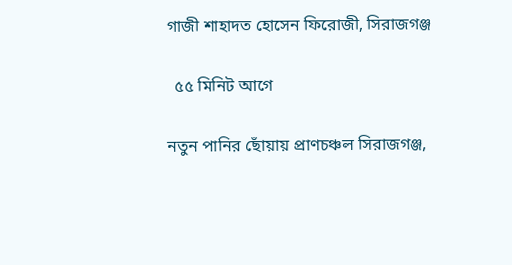গাজী শাহাদত হোসেন ফিরোজী, সিরাজগঞ্জ

  ৫৫ মিনিট আগে

নতুন পানির ছোঁয়ায় প্রাণচঞ্চল সিরাজগঞ্জ,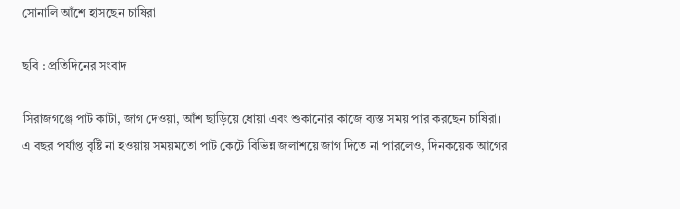সোনালি আঁশে হাসছেন চাষিরা

ছবি : প্রতিদিনের সংবাদ

সিরাজগঞ্জে পাট কাটা, জাগ দেওয়া, আঁশ ছাড়িয়ে ধোয়া এবং শুকানোর কাজে ব্যস্ত সময় পার করছেন চাষিরা। এ বছর পর্যাপ্ত বৃষ্টি না হওয়ায় সময়মতো পাট কেটে বিভিন্ন জলাশয়ে জাগ দিতে না পারলেও, দিনকয়েক আগের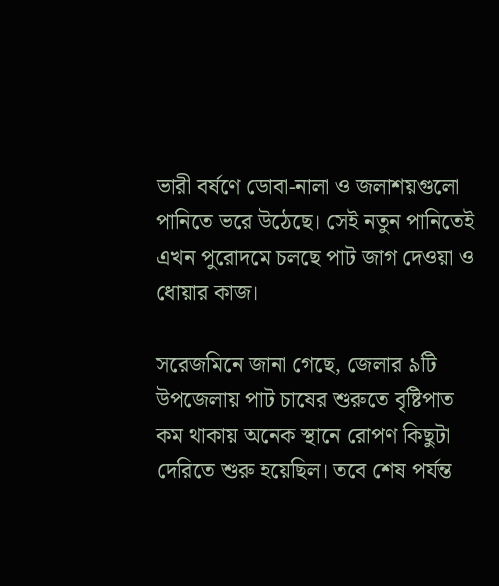ভারী বর্ষণে ডোবা-নালা ও জলাশয়গুলো পানিতে ভরে উঠেছে। সেই নতুন পানিতেই এখন পুরোদমে চলছে পাট জাগ দেওয়া ও ধোয়ার কাজ।

সরেজমিনে জানা গেছে, জেলার ৯টি উপজেলায় পাট চাষের শুরুতে বৃষ্টিপাত কম থাকায় অনেক স্থানে রোপণ কিছুটা দেরিতে শুরু হয়েছিল। তবে শেষ পর্যন্ত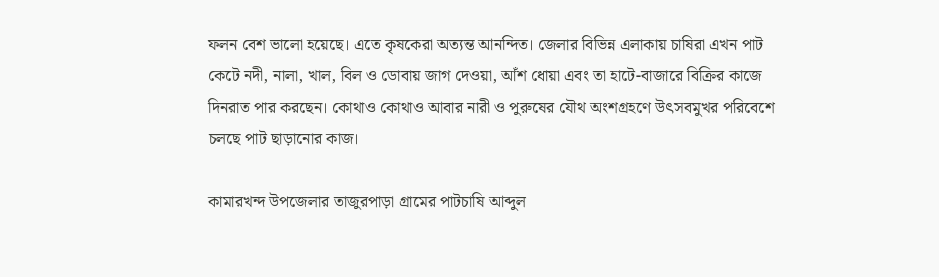ফলন বেশ ভালো হয়েছে। এতে কৃষকেরা অত্যন্ত আনন্দিত। জেলার বিভিন্ন এলাকায় চাষিরা এখন পাট কেটে নদী, নালা, খাল, বিল ও ডোবায় জাগ দেওয়া, আঁশ ধোয়া এবং তা হাটে-বাজারে বিক্রির কাজে দিনরাত পার করছেন। কোথাও কোথাও আবার নারী ও পুরুষের যৌথ অংশগ্রহণে উৎসবমুখর পরিবেশে চলছে পাট ছাড়ানোর কাজ।

কামারখন্দ উপজেলার তাজুরপাড়া গ্রামের পাটচাষি আব্দুল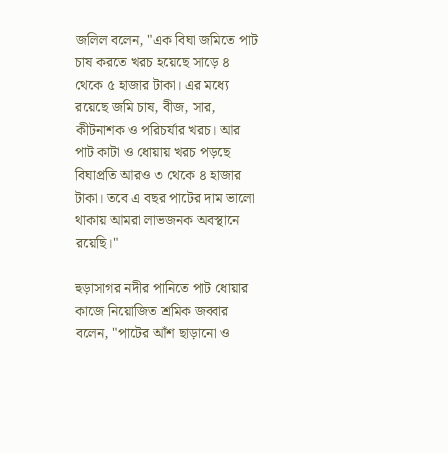জলিল বলেন, "এক বিঘা জমিতে পাট চাষ করতে খরচ হয়েছে সাড়ে ৪ থেকে ৫ হাজার টাকা। এর মধ্যে রয়েছে জমি চাষ, বীজ, সার, কীটনাশক ও পরিচর্যার খরচ। আর পাট কাটা ও ধোয়ায় খরচ পড়ছে বিঘাপ্রতি আরও ৩ থেকে ৪ হাজার টাকা। তবে এ বছর পাটের দাম ভালো থাকায় আমরা লাভজনক অবস্থানে রয়েছি।"

হুড়াসাগর নদীর পানিতে পাট ধোয়ার কাজে নিয়োজিত শ্রমিক জব্বার বলেন, "পাটের আঁশ ছাড়ানো ও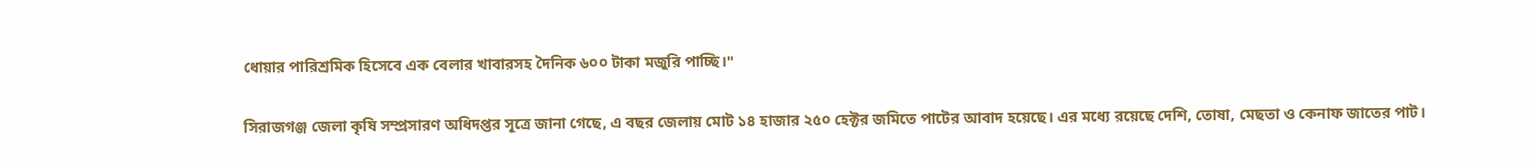ধোয়ার পারিশ্রমিক হিসেবে এক বেলার খাবারসহ দৈনিক ৬০০ টাকা মজুরি পাচ্ছি।"

সিরাজগঞ্জ জেলা কৃষি সম্প্রসারণ অধিদপ্তর সূত্রে জানা গেছে, এ বছর জেলায় মোট ১৪ হাজার ২৫০ হেক্টর জমিতে পাটের আবাদ হয়েছে। এর মধ্যে রয়েছে দেশি, তোষা, মেছতা ও কেনাফ জাতের পাট।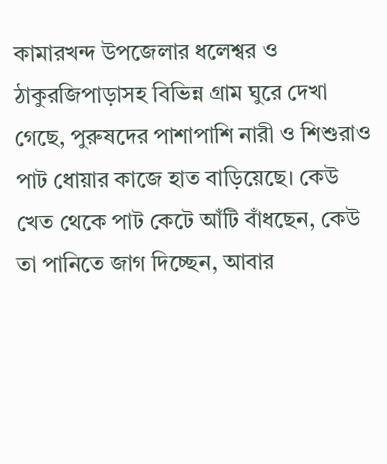কামারখন্দ উপজেলার ধলেশ্বর ও ঠাকুরজিপাড়াসহ বিভিন্ন গ্রাম ঘুরে দেখা গেছে, পুরুষদের পাশাপাশি নারী ও শিশুরাও পাট ধোয়ার কাজে হাত বাড়িয়েছে। কেউ খেত থেকে পাট কেটে আঁটি বাঁধছেন, কেউ তা পানিতে জাগ দিচ্ছেন, আবার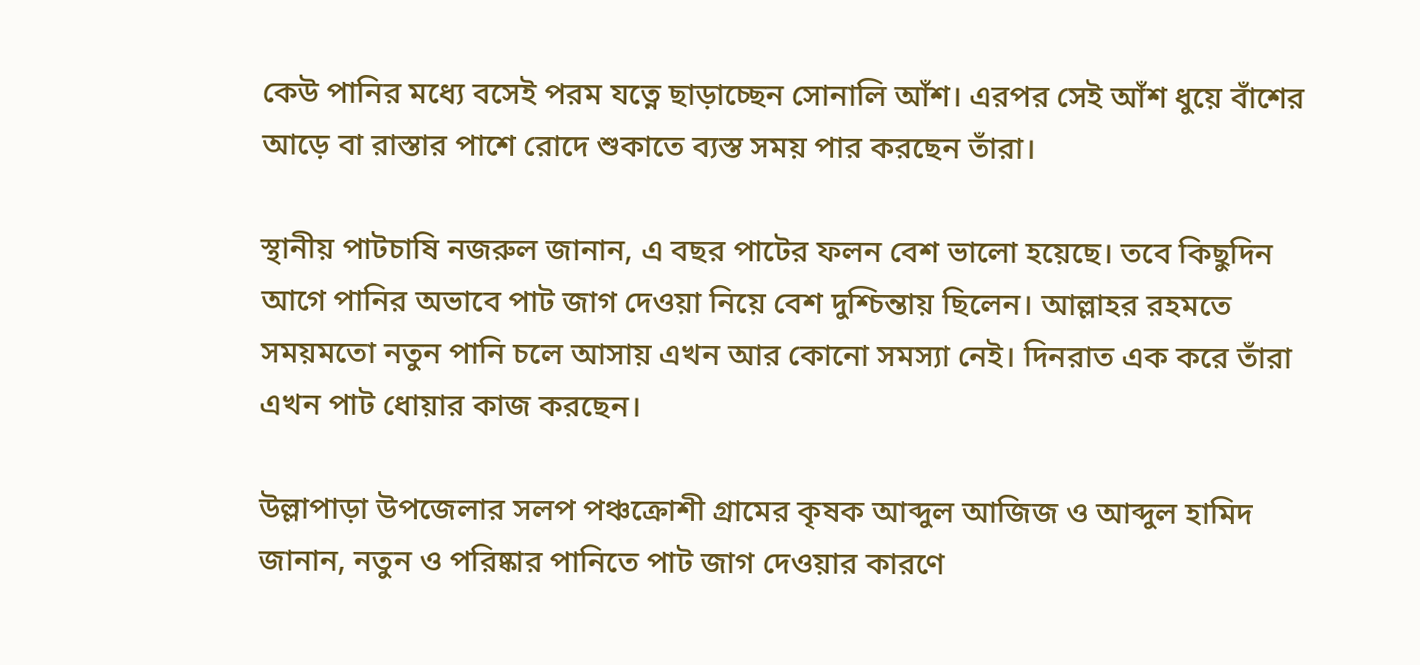কেউ পানির মধ্যে বসেই পরম যত্নে ছাড়াচ্ছেন সোনালি আঁশ। এরপর সেই আঁশ ধুয়ে বাঁশের আড়ে বা রাস্তার পাশে রোদে শুকাতে ব্যস্ত সময় পার করছেন তাঁরা।

স্থানীয় পাটচাষি নজরুল জানান, এ বছর পাটের ফলন বেশ ভালো হয়েছে। তবে কিছুদিন আগে পানির অভাবে পাট জাগ দেওয়া নিয়ে বেশ দুশ্চিন্তায় ছিলেন। আল্লাহর রহমতে সময়মতো নতুন পানি চলে আসায় এখন আর কোনো সমস্যা নেই। দিনরাত এক করে তাঁরা এখন পাট ধোয়ার কাজ করছেন।

উল্লাপাড়া উপজেলার সলপ পঞ্চক্রোশী গ্রামের কৃষক আব্দুল আজিজ ও আব্দুল হামিদ জানান, নতুন ও পরিষ্কার পানিতে পাট জাগ দেওয়ার কারণে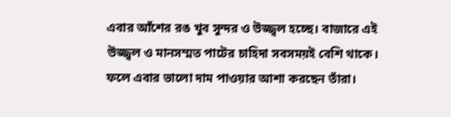এবার আঁশের রঙ খুব সুন্দর ও উজ্জ্বল হচ্ছে। বাজারে এই উজ্জ্বল ও মানসম্মত পাটের চাহিদা সবসময়ই বেশি থাকে। ফলে এবার ভালো দাম পাওয়ার আশা করছেন তাঁরা।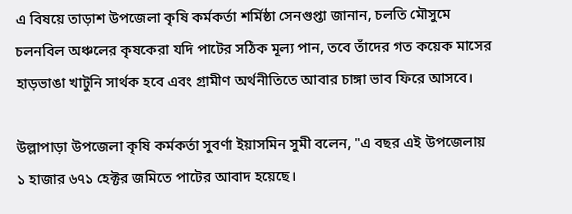এ বিষয়ে তাড়াশ উপজেলা কৃষি কর্মকর্তা শর্মিষ্ঠা সেনগুপ্তা জানান, চলতি মৌসুমে চলনবিল অঞ্চলের কৃষকেরা যদি পাটের সঠিক মূল্য পান, তবে তাঁদের গত কয়েক মাসের হাড়ভাঙা খাটুনি সার্থক হবে এবং গ্রামীণ অর্থনীতিতে আবার চাঙ্গা ভাব ফিরে আসবে।

উল্লাপাড়া উপজেলা কৃষি কর্মকর্তা সুবর্ণা ইয়াসমিন সুমী বলেন, "এ বছর এই উপজেলায় ১ হাজার ৬৭১ হেক্টর জমিতে পাটের আবাদ হয়েছে।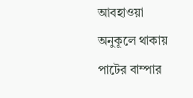আবহাওয়া অনুকূলে থাকায় পাটের বাম্পার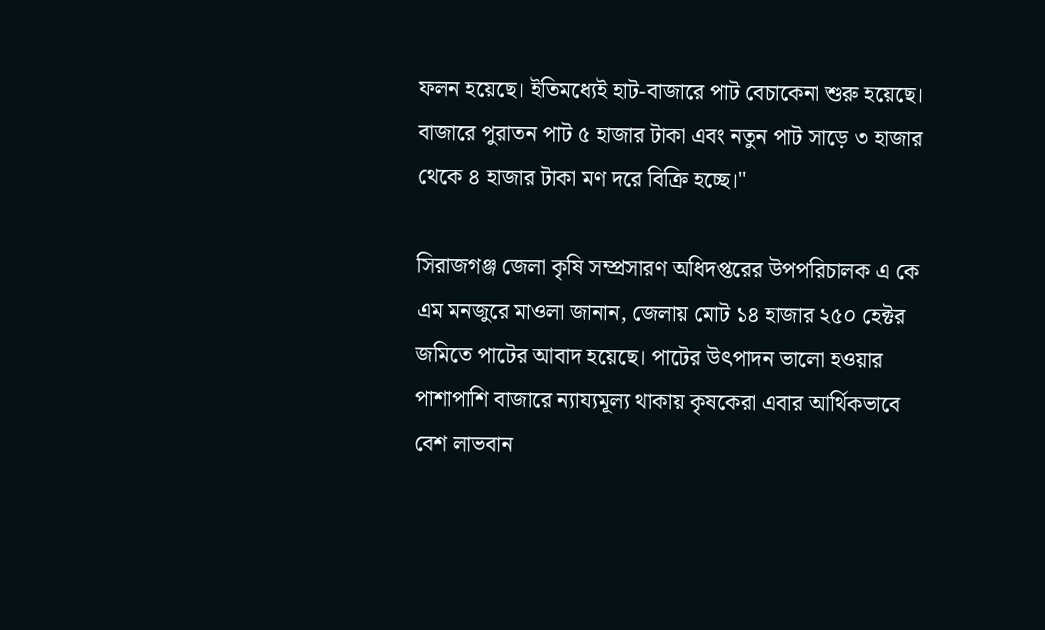ফলন হয়েছে। ইতিমধ্যেই হাট-বাজারে পাট বেচাকেনা শুরু হয়েছে। বাজারে পুরাতন পাট ৫ হাজার টাকা এবং নতুন পাট সাড়ে ৩ হাজার থেকে ৪ হাজার টাকা মণ দরে বিক্রি হচ্ছে।"

সিরাজগঞ্জ জেলা কৃষি সম্প্রসারণ অধিদপ্তরের উপপরিচালক এ কে এম মনজুরে মাওলা জানান, জেলায় মোট ১৪ হাজার ২৫০ হেক্টর জমিতে পাটের আবাদ হয়েছে। পাটের উৎপাদন ভালো হওয়ার পাশাপাশি বাজারে ন্যায্যমূল্য থাকায় কৃষকেরা এবার আর্থিকভাবে বেশ লাভবান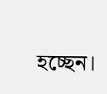হচ্ছেন।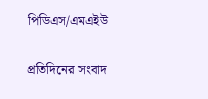পিডিএস/এমএইউ

প্রতিদিনের সংবাদ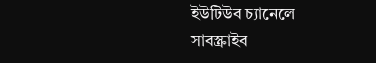ইউটিউব চ্যানেলে সাবস্ক্রাইব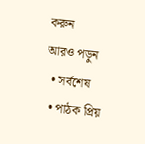করুন
আরও পড়ুন
  • সর্বশেষ
  • পাঠক প্রিয়